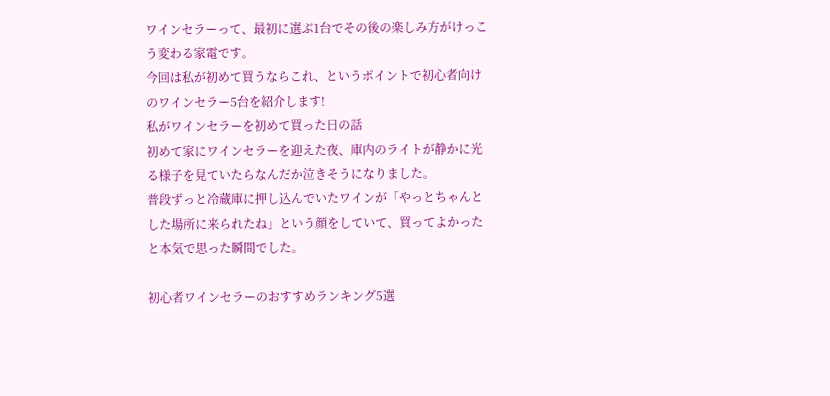ワインセラーって、最初に選ぶ1台でその後の楽しみ方がけっこう変わる家電です。
今回は私が初めて買うならこれ、というポイントで初心者向けのワインセラー5台を紹介します!
私がワインセラーを初めて買った日の話
初めて家にワインセラーを迎えた夜、庫内のライトが静かに光る様子を見ていたらなんだか泣きそうになりました。
普段ずっと冷蔵庫に押し込んでいたワインが「やっとちゃんとした場所に来られたね」という顔をしていて、買ってよかったと本気で思った瞬間でした。

初心者ワインセラーのおすすめランキング5選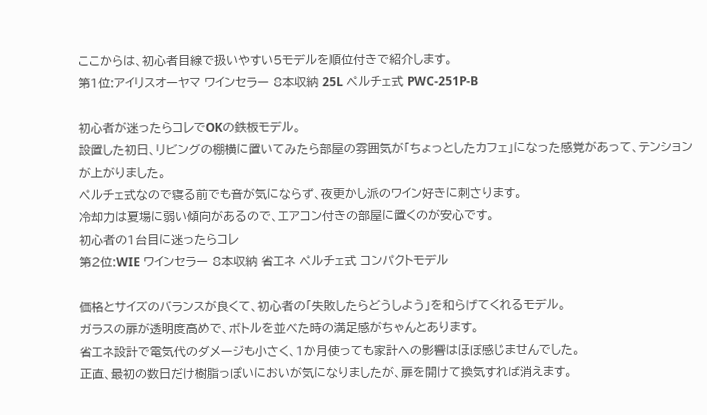ここからは、初心者目線で扱いやすい5モデルを順位付きで紹介します。
第1位:アイリスオーヤマ ワインセラー 8本収納 25L ペルチェ式 PWC-251P-B

初心者が迷ったらコレでOKの鉄板モデル。
設置した初日、リビングの棚横に置いてみたら部屋の雰囲気が「ちょっとしたカフェ」になった感覚があって、テンションが上がりました。
ペルチェ式なので寝る前でも音が気にならず、夜更かし派のワイン好きに刺さります。
冷却力は夏場に弱い傾向があるので、エアコン付きの部屋に置くのが安心です。
初心者の1台目に迷ったらコレ
第2位:WIE ワインセラー 8本収納 省エネ ペルチェ式 コンパクトモデル

価格とサイズのバランスが良くて、初心者の「失敗したらどうしよう」を和らげてくれるモデル。
ガラスの扉が透明度高めで、ボトルを並べた時の満足感がちゃんとあります。
省エネ設計で電気代のダメージも小さく、1か月使っても家計への影響はほぼ感じませんでした。
正直、最初の数日だけ樹脂っぽいにおいが気になりましたが、扉を開けて換気すれば消えます。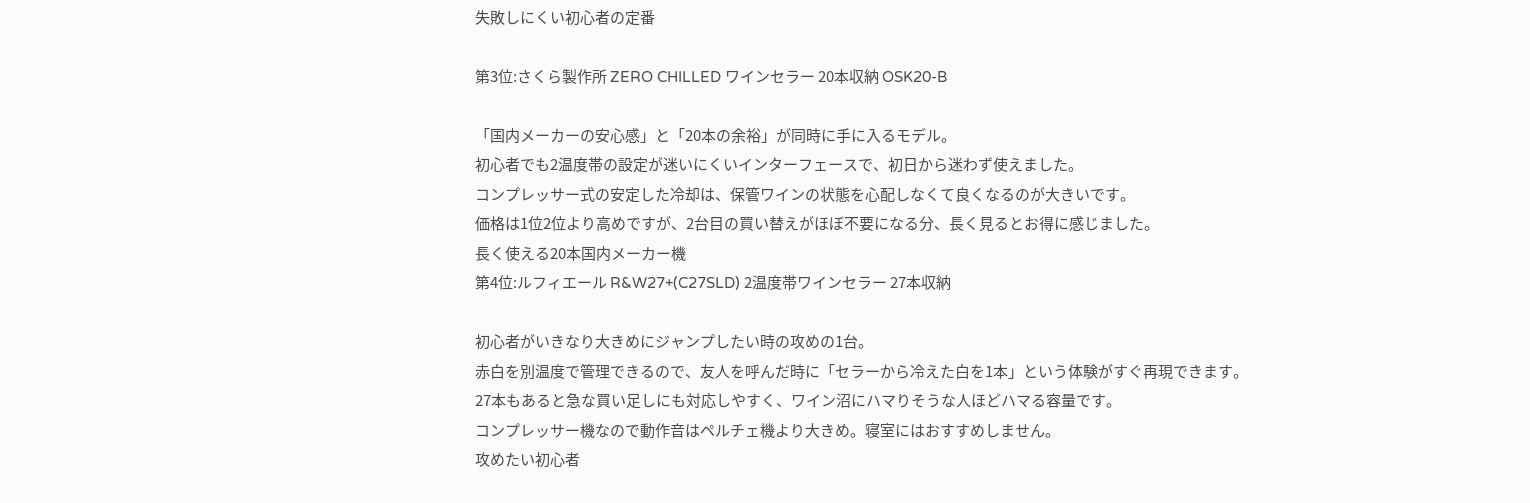失敗しにくい初心者の定番

第3位:さくら製作所 ZERO CHILLED ワインセラー 20本収納 OSK20-B

「国内メーカーの安心感」と「20本の余裕」が同時に手に入るモデル。
初心者でも2温度帯の設定が迷いにくいインターフェースで、初日から迷わず使えました。
コンプレッサー式の安定した冷却は、保管ワインの状態を心配しなくて良くなるのが大きいです。
価格は1位2位より高めですが、2台目の買い替えがほぼ不要になる分、長く見るとお得に感じました。
長く使える20本国内メーカー機
第4位:ルフィエール R&W27+(C27SLD) 2温度帯ワインセラー 27本収納

初心者がいきなり大きめにジャンプしたい時の攻めの1台。
赤白を別温度で管理できるので、友人を呼んだ時に「セラーから冷えた白を1本」という体験がすぐ再現できます。
27本もあると急な買い足しにも対応しやすく、ワイン沼にハマりそうな人ほどハマる容量です。
コンプレッサー機なので動作音はペルチェ機より大きめ。寝室にはおすすめしません。
攻めたい初心者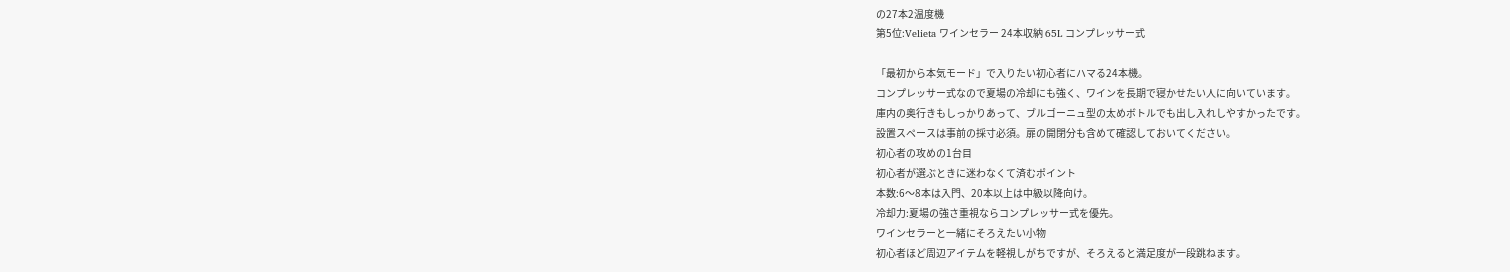の27本2温度機
第5位:Velieta ワインセラー 24本収納 65L コンプレッサー式

「最初から本気モード」で入りたい初心者にハマる24本機。
コンプレッサー式なので夏場の冷却にも強く、ワインを長期で寝かせたい人に向いています。
庫内の奥行きもしっかりあって、ブルゴーニュ型の太めボトルでも出し入れしやすかったです。
設置スペースは事前の採寸必須。扉の開閉分も含めて確認しておいてください。
初心者の攻めの1台目
初心者が選ぶときに迷わなくて済むポイント
本数:6〜8本は入門、20本以上は中級以降向け。
冷却力:夏場の強さ重視ならコンプレッサー式を優先。
ワインセラーと一緒にそろえたい小物
初心者ほど周辺アイテムを軽視しがちですが、そろえると満足度が一段跳ねます。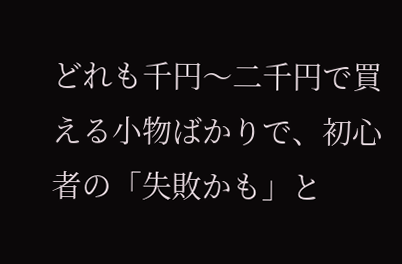どれも千円〜二千円で買える小物ばかりで、初心者の「失敗かも」と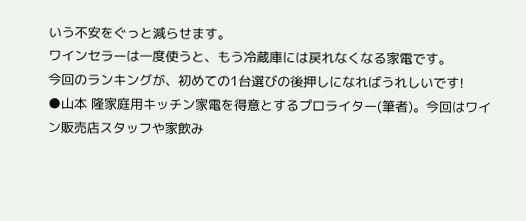いう不安をぐっと減らせます。
ワインセラーは一度使うと、もう冷蔵庫には戻れなくなる家電です。
今回のランキングが、初めての1台選びの後押しになればうれしいです!
●山本 隆家庭用キッチン家電を得意とするプロライター(筆者)。今回はワイン販売店スタッフや家飲み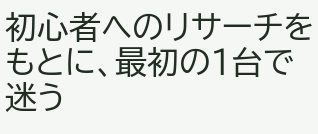初心者へのリサーチをもとに、最初の1台で迷う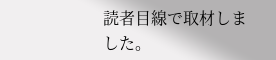読者目線で取材しました。